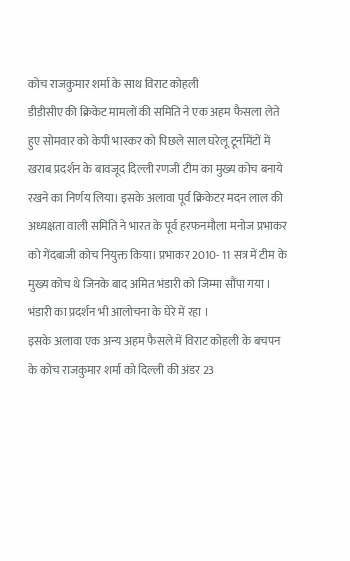कोच राजकुमार शर्मा के साथ विराट कोहली
डीडीसीए की क्रिकेट मामलों की समिति ने एक अहम फैसला लेते हुए सोमवार को केपी भास्कर को पिछले साल घरेलू टूर्नामेंटों में खराब प्रदर्शन के बावजूद दिल्ली रणजी टीम का मुख्य कोच बनाये रखने का निर्णय लिया। इसके अलावा पूर्व क्रिकेटर मदन लाल की अध्यक्षता वाली समिति ने भारत के पूर्व हरफनमौला मनोज प्रभाकर को गेंदबाजी कोच नियुक्त किया। प्रभाकर 2010- 11 सत्र में टीम के मुख्य कोच थे जिनके बाद अमित भंडारी को जिम्मा सौंपा गया । भंडारी का प्रदर्शन भी आलोचना के घेरे में रहा ।
इसके अलावा एक अन्य अहम फैसले में विराट कोहली के बचपन के कोच राजकुमार शर्मा को दिल्ली की अंडर 23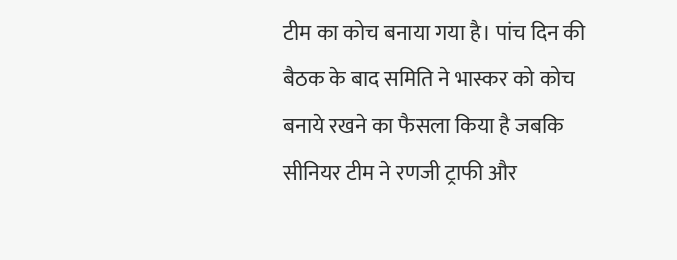टीम का कोच बनाया गया है। पांच दिन की बैठक के बाद समिति ने भास्कर को कोच बनाये रखने का फैसला किया है जबकि सीनियर टीम ने रणजी ट्राफी और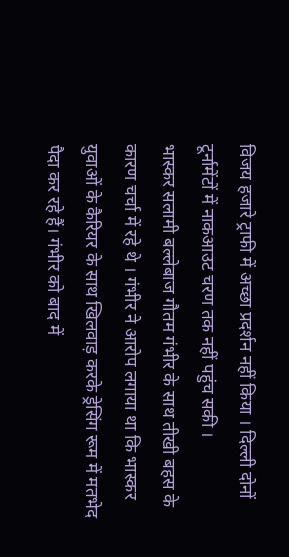विजय हजारे ट्राफी में अच्छा प्रदर्शन नहीं किया । दिल्ली दोनों टूर्नामेंटों में नाकआउट चरण तक नहीं पहुंच सकी ।
भास्कर सलामी बल्लेबाज गौतम गंभीर के साथ तीखी बहस के कारण चर्चा में रहे थे । गंभीर ने आरोप लगाया था कि भास्कर युवाओं के कैरियर के साथ खिलवाड़ करके ड्रेसिंग रूम में मतभेद पैदा कर रहे हैं। गंभीर को बाद में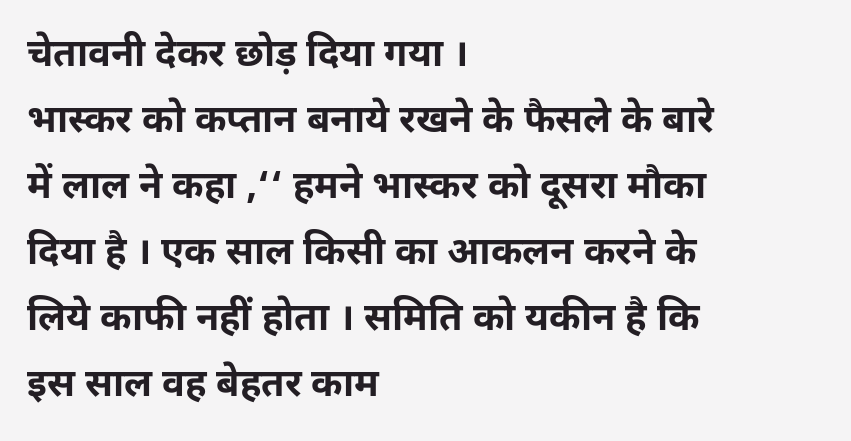चेतावनी देकर छोड़ दिया गया ।
भास्कर को कप्तान बनाये रखने के फैसले के बारे में लाल ने कहा ,‘‘ हमने भास्कर को दूसरा मौका दिया है । एक साल किसी का आकलन करने के लिये काफी नहीं होता । समिति को यकीन है कि इस साल वह बेहतर काम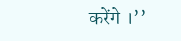करेंगे ।’’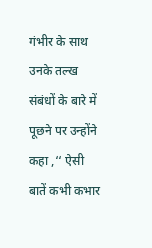गंभीर के साथ उनके तल्ख संबंधों के बारे में पूछने पर उन्होंने कहा ,‘‘ ऐसी बातें कभी कभार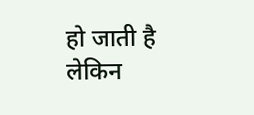हो जाती है लेकिन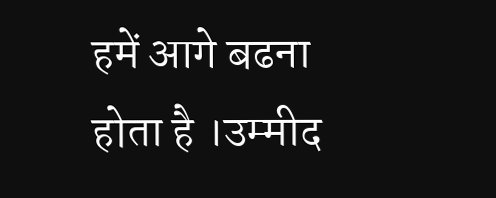हमें आगे बढना होता है ।उम्मीद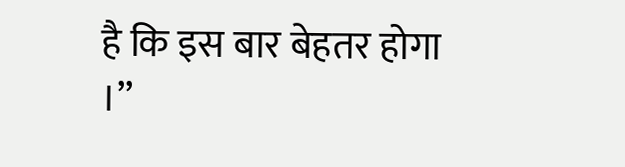है कि इस बार बेहतर होगा ।’’